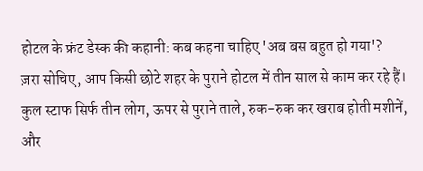होटल के फ्रंट डेस्क की कहानी: कब कहना चाहिए 'अब बस बहुत हो गया'?
ज़रा सोचिए, आप किसी छोटे शहर के पुराने होटल में तीन साल से काम कर रहे हैं। कुल स्टाफ सिर्फ तीन लोग, ऊपर से पुराने ताले, रुक-रुक कर खराब होती मशीनें, और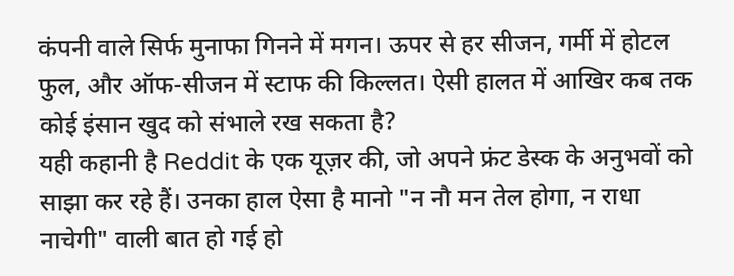कंपनी वाले सिर्फ मुनाफा गिनने में मगन। ऊपर से हर सीजन, गर्मी में होटल फुल, और ऑफ-सीजन में स्टाफ की किल्लत। ऐसी हालत में आखिर कब तक कोई इंसान खुद को संभाले रख सकता है?
यही कहानी है Reddit के एक यूज़र की, जो अपने फ्रंट डेस्क के अनुभवों को साझा कर रहे हैं। उनका हाल ऐसा है मानो "न नौ मन तेल होगा, न राधा नाचेगी" वाली बात हो गई हो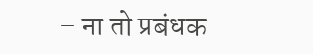– ना तो प्रबंधक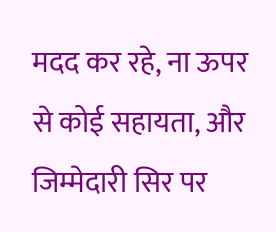मदद कर रहे, ना ऊपर से कोई सहायता, और जिम्मेदारी सिर पर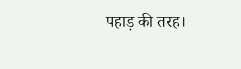पहाड़ की तरह।